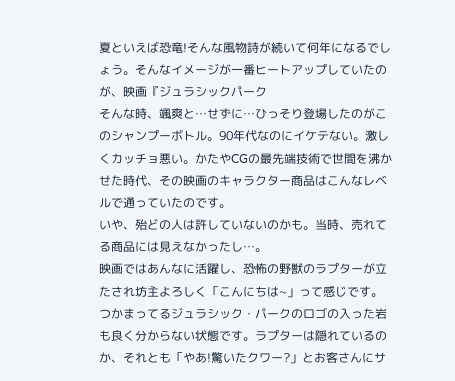夏といえば恐竜!そんな風物詩が続いて何年になるでしょう。そんなイメージが一番ヒートアップしていたのが、映画『ジュラシックパーク
そんな時、颯爽と…せずに…ひっそり登場したのがこのシャンプーボトル。90年代なのにイケテない。激しくカッチョ悪い。かたやCGの最先端技術で世間を沸かせた時代、その映画のキャラクター商品はこんなレベルで通っていたのです。
いや、殆どの人は許していないのかも。当時、売れてる商品には見えなかったし…。
映画ではあんなに活躍し、恐怖の野獣のラプターが立たされ坊主よろしく「こんにちは~」って感じです。
つかまってるジュラシック・パークのロゴの入った岩も良く分からない状態です。ラプターは隠れているのか、それとも「やあ!驚いたクワー?」とお客さんにサ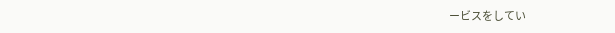ービスをしてい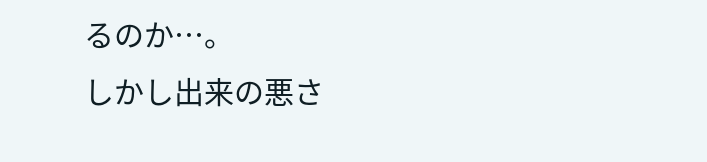るのか…。
しかし出来の悪さ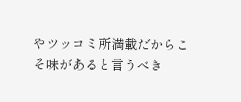やツッコミ所満載だからこそ味があると言うべき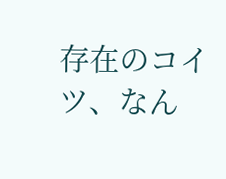存在のコイツ、なん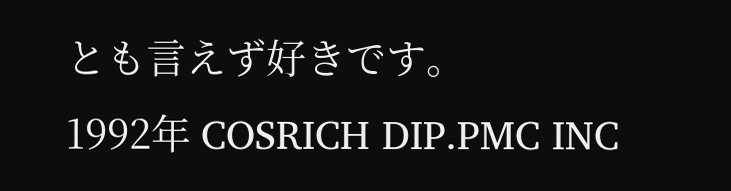とも言えず好きです。
1992年 COSRICH DIP.PMC INC